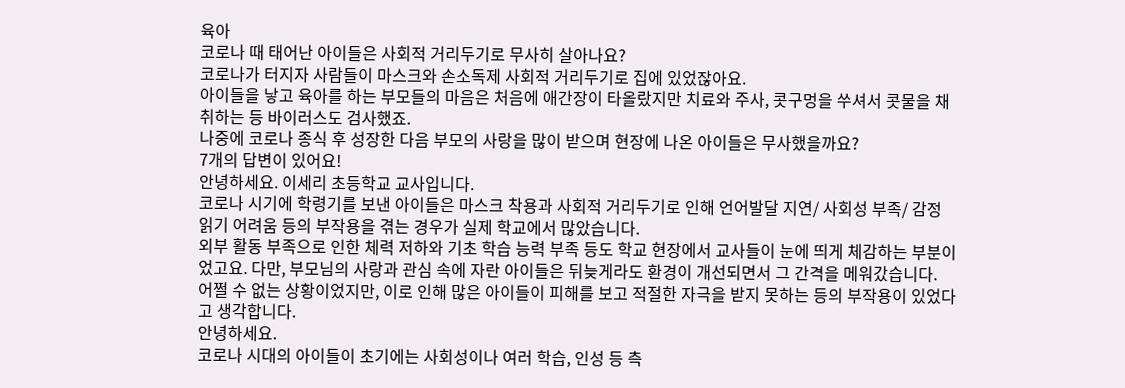육아
코로나 때 태어난 아이들은 사회적 거리두기로 무사히 살아나요?
코로나가 터지자 사람들이 마스크와 손소독제 사회적 거리두기로 집에 있었잖아요.
아이들을 낳고 육아를 하는 부모들의 마음은 처음에 애간장이 타올랐지만 치료와 주사, 콧구멍을 쑤셔서 콧물을 채취하는 등 바이러스도 검사했죠.
나중에 코로나 종식 후 성장한 다음 부모의 사랑을 많이 받으며 현장에 나온 아이들은 무사했을까요?
7개의 답변이 있어요!
안녕하세요. 이세리 초등학교 교사입니다.
코로나 시기에 학령기를 보낸 아이들은 마스크 착용과 사회적 거리두기로 인해 언어발달 지연/ 사회성 부족/ 감정 읽기 어려움 등의 부작용을 겪는 경우가 실제 학교에서 많았습니다.
외부 활동 부족으로 인한 체력 저하와 기초 학습 능력 부족 등도 학교 현장에서 교사들이 눈에 띄게 체감하는 부분이었고요. 다만, 부모님의 사랑과 관심 속에 자란 아이들은 뒤늦게라도 환경이 개선되면서 그 간격을 메워갔습니다.
어쩔 수 없는 상황이었지만, 이로 인해 많은 아이들이 피해를 보고 적절한 자극을 받지 못하는 등의 부작용이 있었다고 생각합니다.
안녕하세요.
코로나 시대의 아이들이 초기에는 사회성이나 여러 학습, 인성 등 측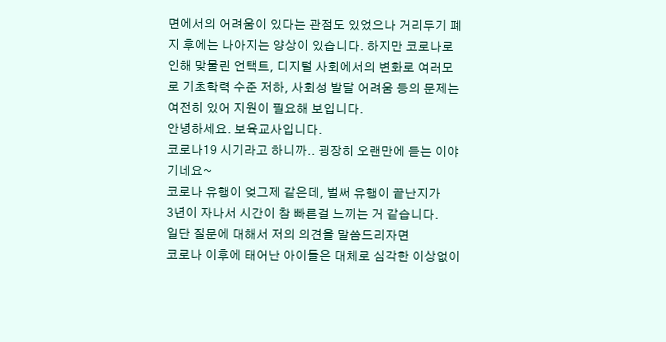면에서의 어려움이 있다는 관점도 있었으나 거리두기 폐지 후에는 나아지는 양상이 있습니다. 하지만 코로나로 인해 맞물린 언택트, 디지털 사회에서의 변화로 여러모로 기초학력 수준 저하, 사회성 발달 어려움 등의 문제는 여전히 있어 지원이 필요해 보입니다.
안녕하세요. 보육교사입니다.
코로나19 시기라고 하니까.. 굉장히 오랜만에 듣는 이야기네요~
코로나 유행이 엊그제 같은데, 벌써 유행이 끝난지가
3년이 자나서 시간이 참 빠른걸 느끼는 거 같습니다.
일단 질문에 대해서 저의 의견을 말씀드리자면
코로나 이후에 태어난 아이들은 대체로 심각한 이상없이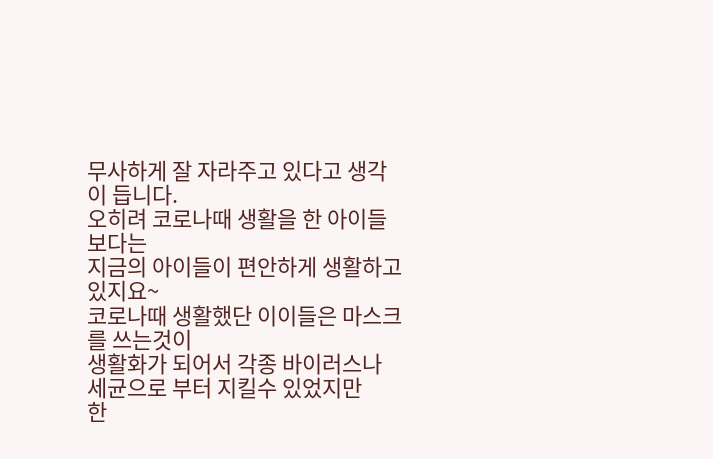무사하게 잘 자라주고 있다고 생각이 듭니다.
오히려 코로나때 생활을 한 아이들보다는
지금의 아이들이 편안하게 생활하고 있지요~
코로나때 생활했단 이이들은 마스크를 쓰는것이
생활화가 되어서 각종 바이러스나 세균으로 부터 지킬수 있었지만
한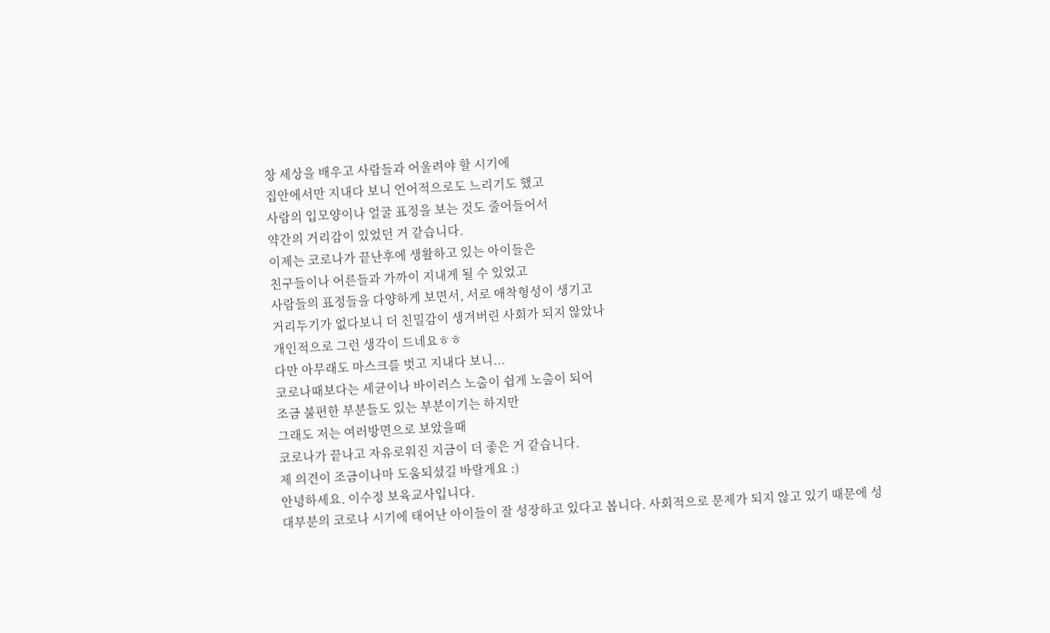창 세상을 배우고 사람들과 어울려야 할 시기에
집안에서만 지내다 보니 언어적으로도 느리기도 했고
사람의 입모양이나 얼굴 표정을 보는 것도 줄어들어서
약간의 거리감이 있었던 거 같습니다.
이제는 코로나가 끝난후에 생활하고 있는 아이들은
친구들이나 어른들과 가까이 지내게 될 수 있었고
사람들의 표정들을 다양하게 보면서, 서로 애착형성이 생기고
거리두기가 없다보니 더 친밀감이 생겨버린 사회가 되지 않았나
개인적으로 그런 생각이 드네요ㅎㅎ
다만 아무래도 마스크를 벗고 지내다 보니...
코로나때보다는 세균이나 바이러스 노출이 쉽게 노출이 되어
조금 불편한 부분들도 있는 부분이기는 하지만
그래도 저는 여러방면으로 보았을때
코로나가 끝나고 자유로워진 지금이 더 좋은 거 같습니다.
제 의견이 조금이나마 도움되셨길 바랄게요 :)
안녕하세요. 이수정 보육교사입니다.
대부분의 코로나 시기에 태어난 아이들이 잘 성장하고 있다고 봅니다. 사회적으로 문제가 되지 않고 있기 때문에 성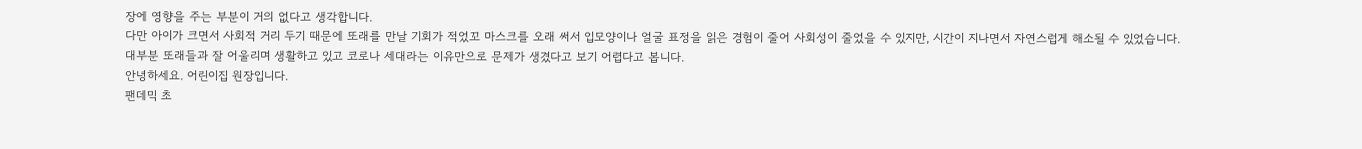장에 영향을 주는 부분이 거의 없다고 생각합니다.
다만 아이가 크면서 사회적 거리 두기 때문에 또래를 만날 기회가 적었꼬 마스크를 오래 써서 입모양이나 얼굴 표정을 읽은 경험이 줄어 사회성이 줄었을 수 있지만, 시간이 지나면서 자연스럽게 해소될 수 있었습니다.
대부분 또래들과 잘 어울리며 생활하고 있고 코로나 세대라는 이유만으로 문제가 생겼다고 보기 어렵다고 봅니다.
안녕하세요. 어린이집 원장입니다.
팬데믹 초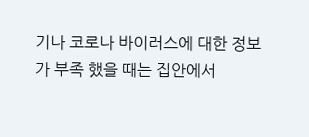기나 코로나 바이러스에 대한 정보가 부족 했을 때는 집안에서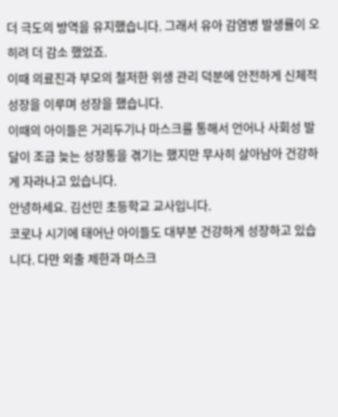더 극도의 방역을 유지했습니다. 그래서 유아 감염병 발생률이 오히려 더 감소 했었죠.
이때 의료진과 부모의 철저한 위생 관리 덕분에 안전하게 신체적 성장을 이루며 성장을 했습니다.
이때의 아이들은 거리두기나 마스크를 통해서 언어나 사회성 발달이 조금 늦는 성장통을 겪기는 했지만 무사히 살아남아 건강하게 자라나고 있습니다.
안녕하세요. 김선민 초등학교 교사입니다.
코로나 시기에 태어난 아이들도 대부분 건강하게 성장하고 있습니다. 다만 외출 제한과 마스크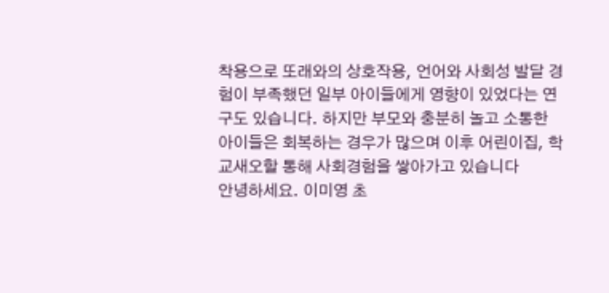착용으로 또래와의 상호작용, 언어와 사회성 발달 경험이 부족했던 일부 아이들에게 영향이 있었다는 연구도 있습니다. 하지만 부모와 충분히 놀고 소통한 아이들은 회복하는 경우가 많으며 이후 어린이집, 학교새오할 통해 사회경험을 쌓아가고 있습니다
안녕하세요. 이미영 초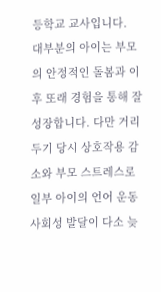등학교 교사입니다.
대부분의 아이는 부모의 안정적인 돌봄과 이후 또래 경험을 통해 잘 성장합니다. 다만 거리두기 당시 상호작용 감소와 부모 스트레스로 일부 아이의 언어 운동 사회성 발달이 다소 늦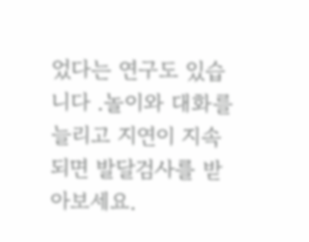었다는 연구도 있습니다 .놀이와 대화를 늘리고 지연이 지속되면 발달검사를 받아보세요.